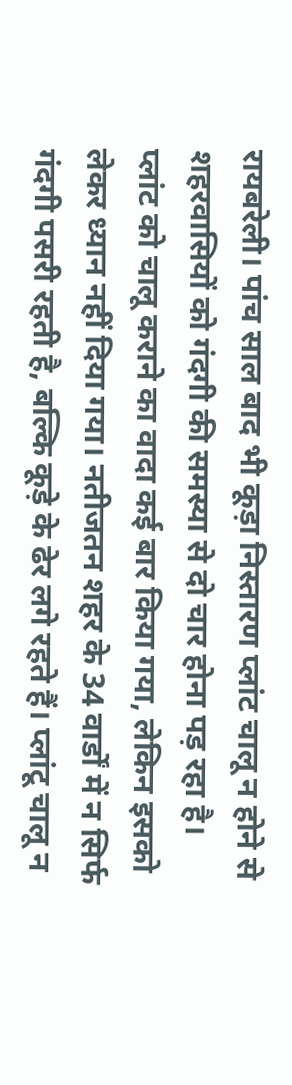रायबरेली। पांच साल बाद भी कूड़ा निस्तारण प्लांट चालू न होने से शहरवासियों को गंदगी की समस्या से दो चार होना पड़ रहा है। प्लांट को चालू कराने का वादा कई बार किया गया, लेकिन इसको लेकर ध्यान नहीं दिया गया। नतीजतन शहर के 34 वार्डों में न सिर्फ गंदगी पसरी रहती है, बल्कि कूड़े के ढेर लगे रहते हैं। प्लांटू चालू न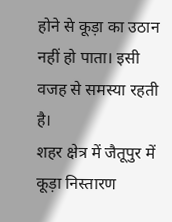होने से कूड़ा का उठान नहीं हो पाता। इसी वजह से समस्या रहती है।
शहर क्षेत्र में जैतूपुर में कूड़ा निस्तारण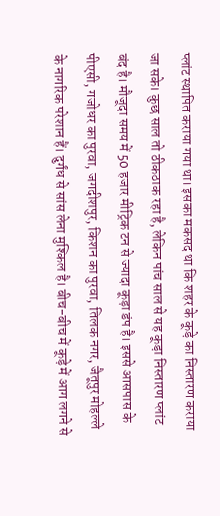प्लांट स्थापित कराया गया था। इसका मकसद था कि शहर के कूड़े का निस्तारण कराया जा सके। कुछ साल तो ठीकठाक रहा है, लेकिन पांच साल से यह कूड़ा निस्तारण प्लांट बंद है। मौजूदा समय में 50 हजार मीट्रिक टन से ज्यादा कूड़ा डंप है। इससे आसपास के पीएसी, गजोधर का पुरवा, जगदीशपुर, किशन का पुरवा, तिलक नगर, जैतूपुर मोहल्ले के नागरिक परेशान हैं। दुर्गंध से सांस लेना मुश्किल है। बीच-बीच में कूड़े में आग लगने से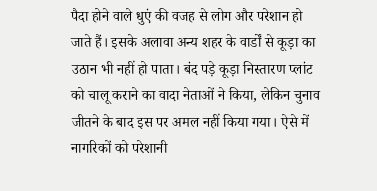पैदा होने वाले धुएं की वजह से लोग और परेशान हो जाते हैं। इसके अलावा अन्य शहर के वार्डों से कूड़ा का उठान भी नहीं हो पाता। बंद पड़े कूड़ा निस्तारण प्लांट को चालू कराने का वादा नेताओं ने किया, लेकिन चुनाव जीतने के बाद इस पर अमल नहीं किया गया। ऐसे में नागरिकों को परेशानी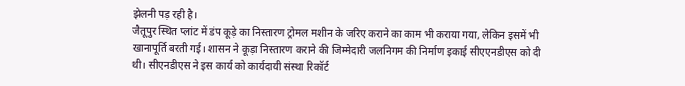झेलनी पड़ रही है।
जैतूपुर स्थित प्लांट में डंप कूड़े का निस्तारण ट्रोमल मशीन के जरिए कराने का काम भी कराया गया, लेकिन इसमें भी खानापूर्ति बरती गई। शासन ने कूड़ा निस्तारण कराने की जिम्मेदारी जलनिगम की निर्माण इकाई सीएएनडीएस को दी थी। सीएनडीएस ने इस कार्य को कार्यदायी संस्था रिकॉर्ट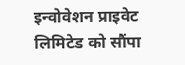इन्वोवेशन प्राइवेट लिमिटेड को सौंपा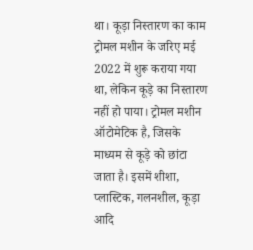था। कूड़ा निस्तारण का काम ट्रोमल मशीन के जरिए मई 2022 में शुरू कराया गया था, लेकिन कूड़े का निस्तारण नहीं हो पाया। ट्रोमल मशीन ऑटोमेटिक है, जिसके माध्यम से कूड़े को छांटा जाता है। इसमें शीशा, प्लास्टिक, गलनशील, कूड़ा आदि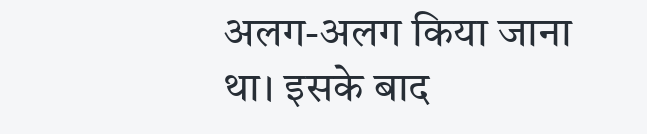अलग-अलग किया जाना था। इसके बाद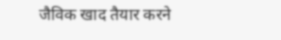जैविक खाद तैयार करने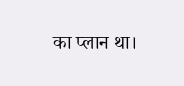का प्लान था।